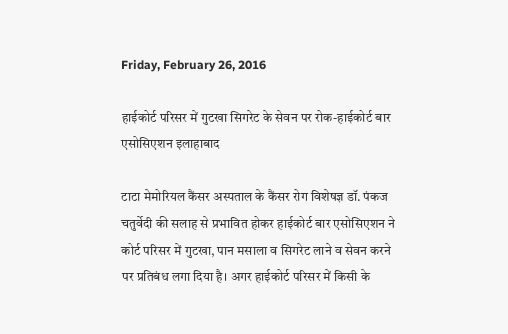Friday, February 26, 2016

हाईकोर्ट परिसर में गुटखा सिगरेट के सेवन पर रोक-हाईकोर्ट बार एसोसिएशन इलाहाबाद

टाटा मेमोरियल कैंसर अस्पताल के कैंसर रोग विशेषज्ञ डॉ. पंकज चतुर्वेदी की सलाह से प्रभावित होकर हाईकोर्ट बार एसोसिएशन ने कोर्ट परिसर में गुटखा, पान मसाला व सिगरेट लाने व सेवन करने पर प्रतिबंध लगा दिया है। अगर हाईकोर्ट परिसर में किसी के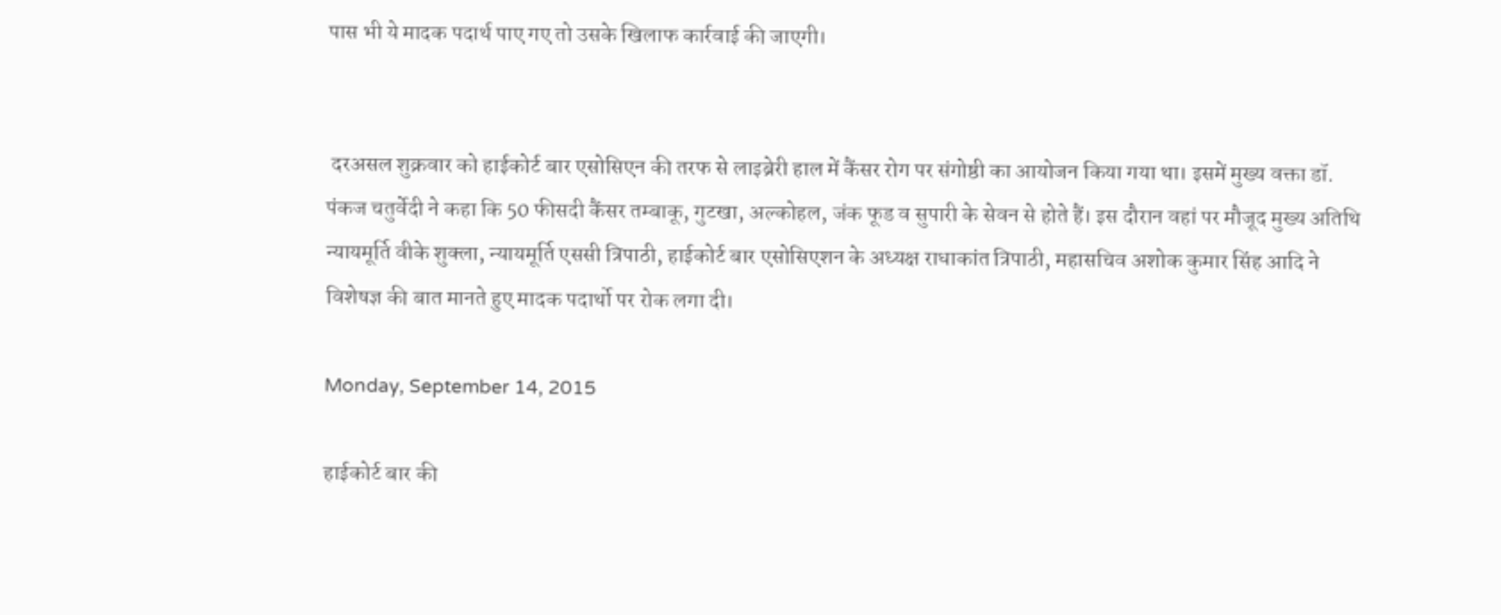पास भी ये मादक पदार्थ पाए गए तो उसके खिलाफ कार्रवाई की जाएगी।


 दरअसल शुक्रवार को हाईकोर्ट बार एसोसिएन की तरफ से लाइब्रेरी हाल में कैंसर रोग पर संगोष्ठी का आयोजन किया गया था। इसमें मुख्य वक्ता डॉ. पंकज चतुर्वेदी ने कहा कि 50 फीसदी कैंसर तम्बाकू, गुटखा, अल्कोहल, जंक फूड व सुपारी के सेवन से होते हैं। इस दौरान वहां पर मौजूद मुख्य अतिथि न्यायमूर्ति वीके शुक्ला, न्यायमूर्ति एससी त्रिपाठी, हाईकोर्ट बार एसोसिएशन के अध्यक्ष राधाकांत त्रिपाठी, महासचिव अशोक कुमार सिंह आदि ने विशेषज्ञ की बात मानते हुए मादक पदार्थो पर रोक लगा दी।

Monday, September 14, 2015

हाईकोर्ट बार की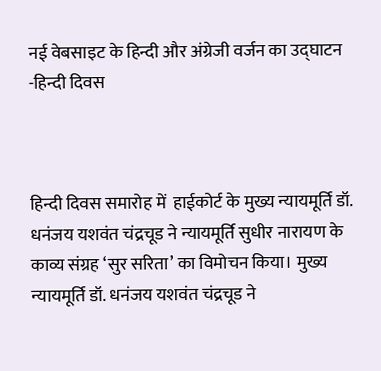नई वेबसाइट के हिन्दी और अंग्रेजी वर्जन का उद्घाटन -हिन्दी दिवस



हिन्दी दिवस समारोह में  हाईकोर्ट के मुख्य न्यायमूर्ति डॉ. धनंजय यशवंत चंद्रचूड ने न्यायमूर्ति सुधीर नारायण के काव्य संग्रह ‘सुर सरिता’ का विमोचन किया। मुख्य न्यायमूर्ति डॉ. धनंजय यशवंत चंद्रचूड ने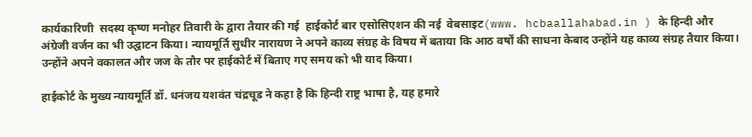कार्यकारिणी  सदस्य कृष्ण मनोहर तिवारी के द्वारा तैयार की गई  हाईकोर्ट बार एसोसिएशन की नई  वेबसाइट(www. hcbaallahabad.in ) के हिन्दी और अंग्रेजी वर्जन का भी उद्घाटन किया। न्यायमूर्ति सुधीर नारायण ने अपने काव्य संग्रह के विषय में बताया कि आठ वर्षों की साधना केबाद उन्होंने यह काव्य संग्रह तैयार किया। उन्होंने अपने वकालत और जज के तौर पर हाईकोर्ट में बिताए गए समय को भी याद किया।

हाईकोर्ट के मुख्य न्यायमूर्ति डॉ. धनंजय यशवंत चंद्रचूड ने कहा है कि हिन्‍दी राष्ट्र भाषा है, यह हमारे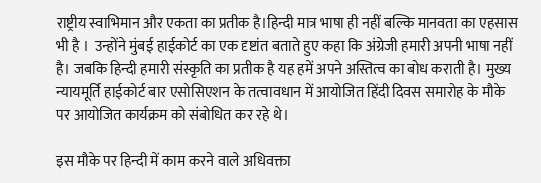राष्ट्रीय स्वाभिमान और एकता का प्रतीक है।हिन्दी मात्र भाषा ही नहीं बल्कि मानवता का एहसास भी है ।  उन्होंने मुंबई हाईकोर्ट का एक दृष्टांत बताते हुए कहा कि अंग्रेजी हमारी अपनी भाषा नहीं है। जबकि हिन्‍दी हमारी संस्कृति का प्रतीक है यह हमें अपने अस्तित्व का बोध कराती है। मुख्य न्यायमूर्ति हाईकोर्ट बार एसोसिएशन के तत्वावधान में आयोजित हिंदी दिवस समारोह के मौके पर आयोजित कार्यक्रम को संबोधित कर रहे थे।

इस मौके पर हिन्‍दी में काम करने वाले अधिवक्ता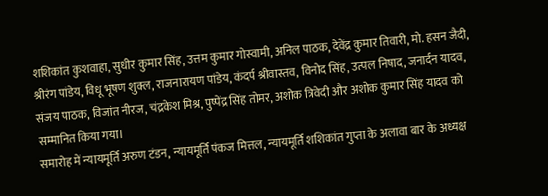शशिकांत कुशवाहा, सुधीर कुमार सिंह, उत्तम कुमार गोस्वामी, अनिल पाठक, देवेंद्र कुमार तिवारी, मो. हसन जैदी, श्रीरंग पांडेय, विधू भूषण शुक्ल, राजनारायण पांडेय, कंदर्प श्रीवास्तव, विनोद सिंह, उत्पल निषाद, जनार्दन यादव, संजय पाठक, विजांत नीरज, चंद्रकेश मिश्र, पुष्पेंद्र सिंह तोमर, अशोक त्रिवेदी और अशोक कुमार सिंह यादव को सम्मानित किया गया।
समारोह में न्यायमूर्ति अरुण टंडन, न्यायमूर्ति पंकज मित्तल, न्यायमूर्ति शशिकांत गुप्ता के अलावा बार के अध्यक्ष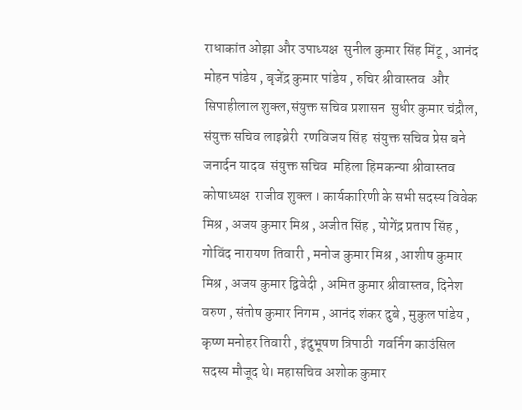राधाकांत ओझा और उपाध्यक्ष  सुनील कुमार सिंह मिंटू , आनंद मोहन पांडेय , बृजेंद्र कुमार पांडेय , रुचिर श्रीवास्तव  और सिपाहीलाल शुक्ल,संयुक्त सचिव प्रशासन  सुधीर कुमार चंद्रौल, संयुक्त सचिव लाइब्रेरी  रणविजय सिंह  संयुक्त सचिव प्रेस बने जनार्दन यादव  संयुक्त सचिव  महिला हिमकन्या श्रीवास्तव कोषाध्यक्ष  राजीव शुक्ल । कार्यकारिणी के सभी सदस्य विवेक मिश्र , अजय कुमार मिश्र , अजीत सिंह , योगेंद्र प्रताप सिंह , गोविंद नारायण तिवारी , मनोज कुमार मिश्र , आशीष कुमार मिश्र , अजय कुमार द्विवेदी , अमित कुमार श्रीवास्तव, दिनेश वरुण , संतोष कुमार निगम , आनंद शंकर दुबे , मुकुल पांडेय , कृष्ण मनोहर तिवारी , इंदुभूषण त्रिपाठी  गवर्निग काउंसिल सदस्य मौजूद थे। महासचिव अशोक कुमार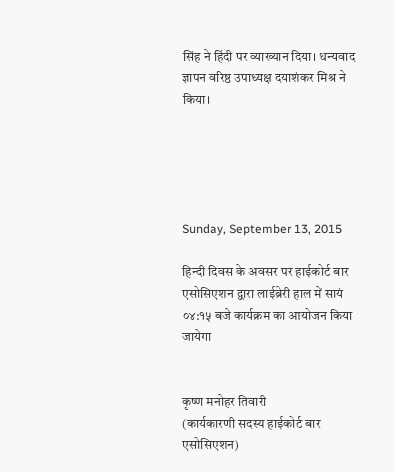सिंह ने हिंदी पर व्याख्यान दिया। धन्यवाद ज्ञापन वरिष्ठ उपाध्यक्ष दयाशंकर मिश्र ने किया।





Sunday, September 13, 2015

हिन्दी दिवस के अवसर पर हाईकोर्ट बार एसोसिएशन द्वारा लाईब्रेरी हाल में सायं ०४:१५ बजे कार्यक्रम का आयोजन किया जायेगा


कृष्ण मनोहर तिवारी
(कार्यकारणी सदस्य हाईकोर्ट बार एसोसिएशन)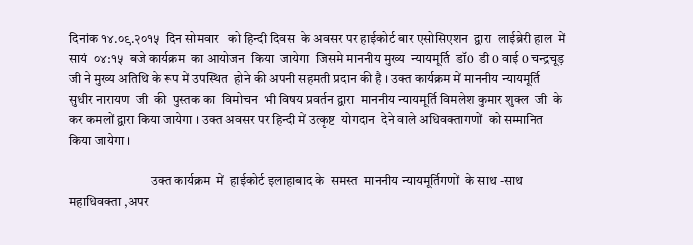दिनांक १४.०९.२०१५  दिन सोमवार   को हिन्दी दिवस  के अवसर पर हाईकोर्ट बार एसोसिएशन  द्वारा  लाईब्रेरी हाल  में  सायं  ०४:१५  बजे कार्यक्रम  का आयोजन  किया  जायेगा  जिसमे माननीय मुख्य  न्यायमूर्ति  डॉ0  डी 0 वाई 0 चन्द्रचूड़  जी ने मुख्य अतिथि के रूप में उपस्थित  होने की अपनी सहमती प्रदान की है । उक्त कार्यक्रम में माननीय न्यायमूर्ति  सुधीर नारायण  जी  की  पुस्तक का  विमोचन  भी विषय प्रवर्तन द्वारा  माननीय न्यायमूर्ति विमलेश कुमार शुक्ल  जी  के कर कमलों द्वारा किया जायेगा । उक्त अवसर पर हिन्दी में उत्कृष्ट  योगदान  देने वाले अधिवक्तागणों  को सम्मानित किया जायेगा ।

                               उक्त कार्यक्रम  में  हाईकोर्ट इलाहाबाद के  समस्त  माननीय न्यायमूर्तिगणों  के साथ -साथ महाधिवक्ता ,अपर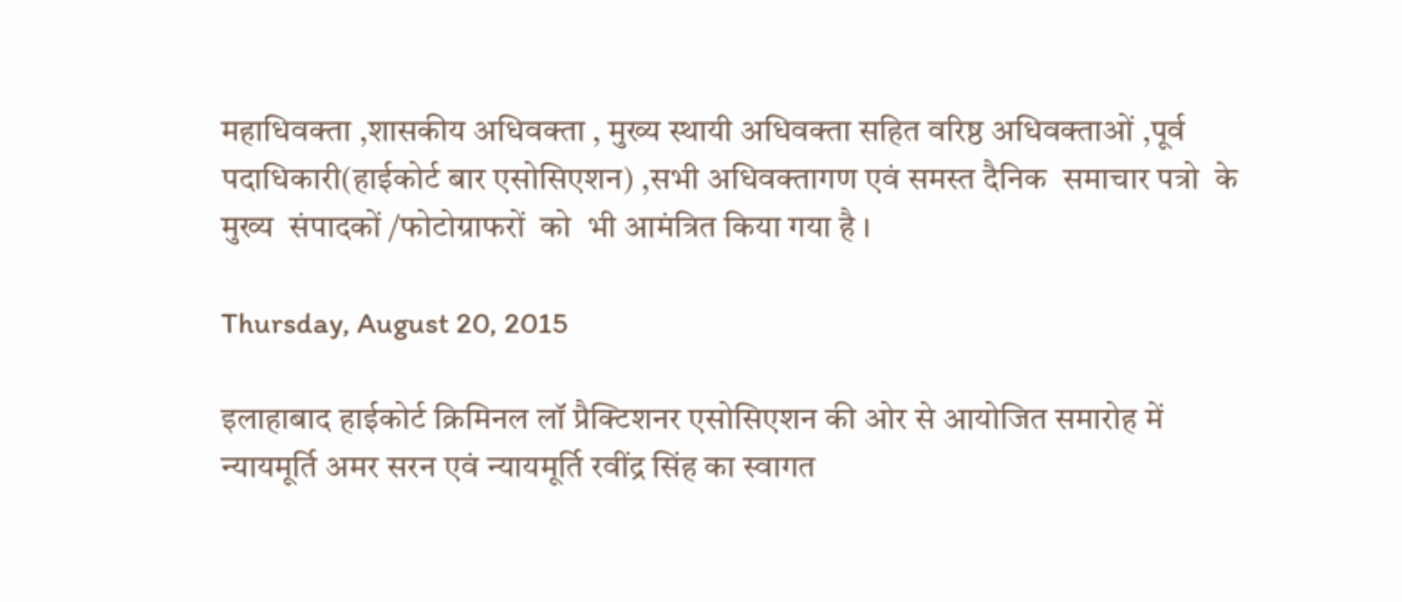महाधिवक्ता ,शासकीय अधिवक्ता , मुख्य स्थायी अधिवक्ता सहित वरिष्ठ अधिवक्ताओं ,पूर्व पदाधिकारी(हाईकोर्ट बार एसोसिएशन) ,सभी अधिवक्तागण एवं समस्त दैनिक  समाचार पत्रो  के मुख्य  संपादकों /फोटोग्राफरों  को  भी आमंत्रित किया गया है ।

Thursday, August 20, 2015

इलाहाबाद हाईकोर्ट क्रिमिनल लॉ प्रैक्टिशनर एसोसिएशन की ओर से आयोजित समारोह में न्यायमूर्ति अमर सरन एवं न्यायमूर्ति रवींद्र सिंह का स्वागत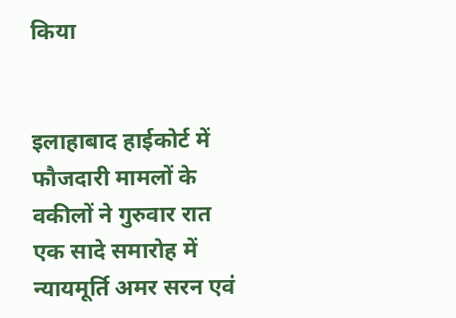किया


इलाहाबाद हाईकोर्ट में फौजदारी मामलों के वकीलों ने गुरुवार रात एक सादे समारोह में न्यायमूर्ति अमर सरन एवं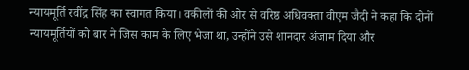न्यायमूर्ति रवींद्र सिंह का स्वागत किया। वकीलों की ओर से वरिष्ठ अधिवक्ता वीएम जैदी ने कहा कि दोनों न्यायमूर्तियों को बार ने जिस काम के लिए भेजा था, उन्होंने उसे शानदार अंजाम दिया और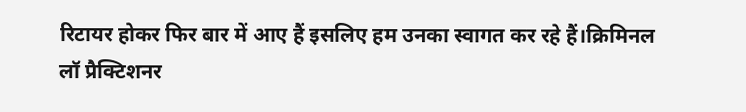रिटायर होकर फिर बार में आए हैं इसलिए हम उनका स्वागत कर रहे हैं।क्रिमिनल लॉ प्रैक्टिशनर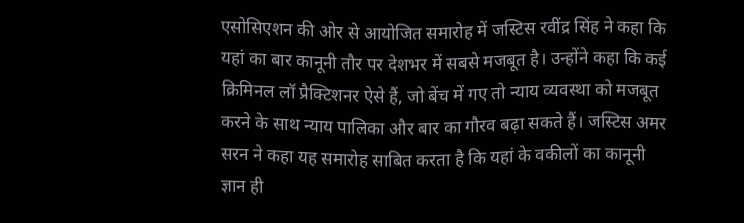एसोसिएशन की ओर से आयोजित समारोह में जस्टिस रवींद्र सिंह ने कहा कि यहां का बार कानूनी तौर पर देशभर में सबसे मजबूत है। उन्होंने कहा कि कई क्रिमिनल लॉ प्रैक्टिशनर ऐसे हैं, जो बेंच में गए तो न्याय व्यवस्था को मजबूत करने के साथ न्याय पालिका और बार का गौरव बढ़ा सकते हैं। जस्टिस अमर सरन ने कहा यह समारोह साबित करता है कि यहां के वकीलों का कानूनी ज्ञान ही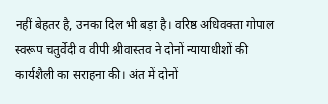नहीं बेहतर है, उनका दिल भी बड़ा है। वरिष्ठ अधिवक्ता गोपाल स्वरूप चतुर्वेदी व वीपी श्रीवास्तव ने दोनों न्यायाधीशों की कार्यशैली का सराहना की। अंत में दोनों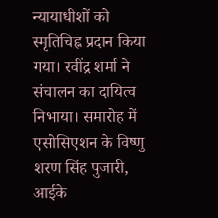न्यायाधीशों को स्मृतिचिह्न प्रदान किया गया। रवींद्र शर्मा ने संचालन का दायित्व निभाया। समारोह में एसोसिएशन के विष्णु शरण सिंह पुजारी, आईके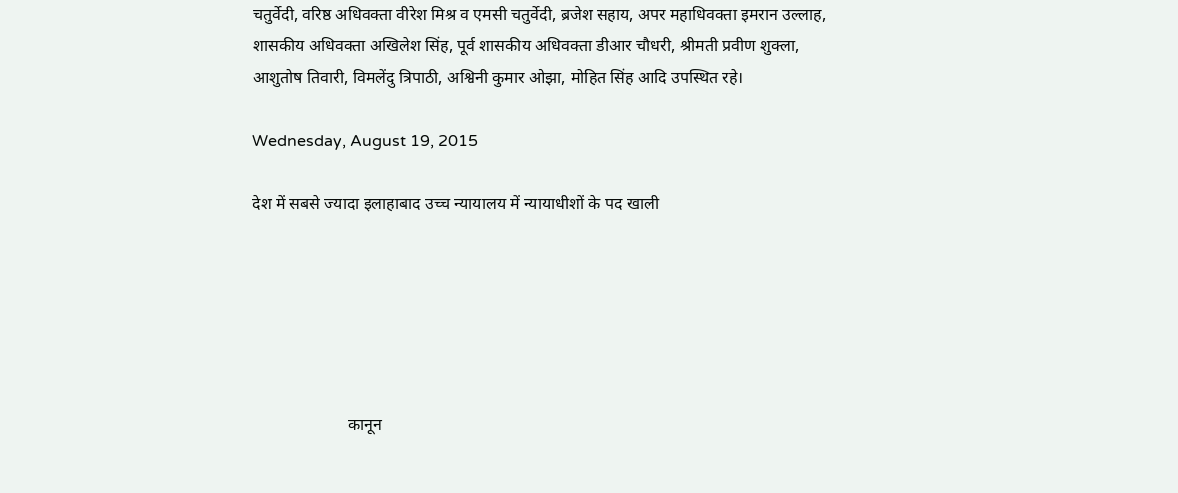चतुर्वेदी, वरिष्ठ अधिवक्ता वीरेश मिश्र व एमसी चतुर्वेदी, ब्रजेश सहाय, अपर महाधिवक्ता इमरान उल्लाह, शासकीय अधिवक्ता अखिलेश सिंह, पूर्व शासकीय अधिवक्ता डीआर चौधरी, श्रीमती प्रवीण शुक्ला, आशुतोष तिवारी, विमलेंदु त्रिपाठी, अश्विनी कुमार ओझा, मोहित सिंह आदि उपस्थित रहे।

Wednesday, August 19, 2015

देश में सबसे ज्यादा इलाहाबाद उच्च न्यायालय में न्यायाधीशों के पद खाली






                       कानून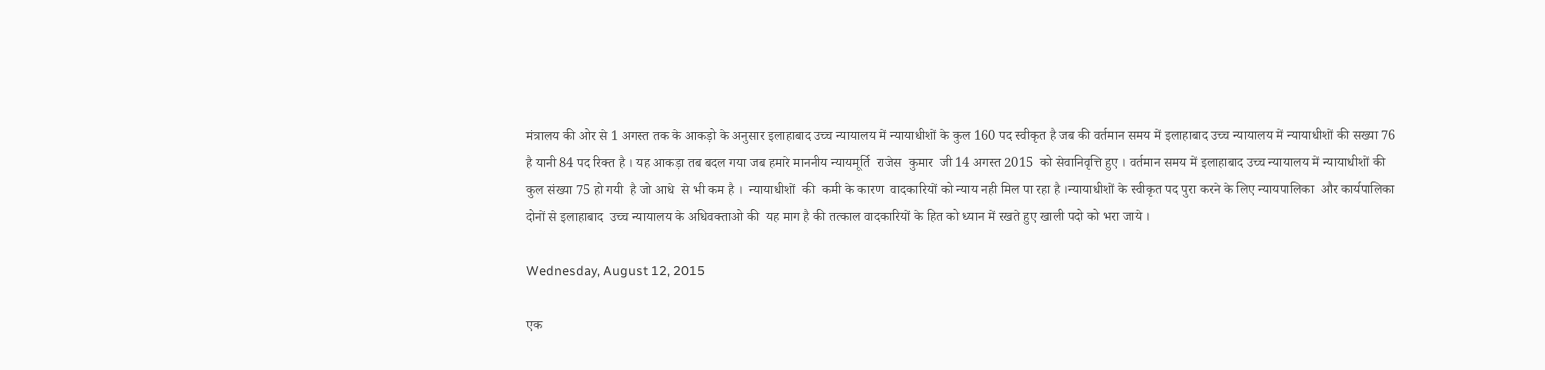मंत्रालय की ओर से 1 अगस्त तक के आकड़ो के अनुसार इलाहाबाद उच्च न्यायालय में न्यायाधीशों के कुल 160 पद स्वीकृत है जब की वर्तमान समय में इलाहाबाद उच्च न्यायालय में न्यायाधीशों की सख्या 76 है यानी 84 पद रिक्त है । यह आकड़ा तब बदल गया जब हमारे माननीय न्यायमूर्ति  राजेस  कुमार  जी 14 अगस्त 2015  को सेवानिवृत्ति हुए । वर्तमान समय में इलाहाबाद उच्च न्यायालय में न्यायाधीशों की कुल संख्या 75 हो गयी  है जो आधे  से भी कम है ।  न्यायाधीशों  की  कमी के कारण  वादकारियों को न्याय नही मिल पा रहा है ।न्यायाधीशों के स्वीकृत पद पुरा करने के लिए न्यायपालिका  और कार्यपालिका दोनों से इलाहाबाद  उच्च न्यायालय के अधिवक्ताओ की  यह माग है की तत्काल वादकारियों के हित को ध्यान में रखते हुए खाली पदो को भरा जाये ।

Wednesday, August 12, 2015

एक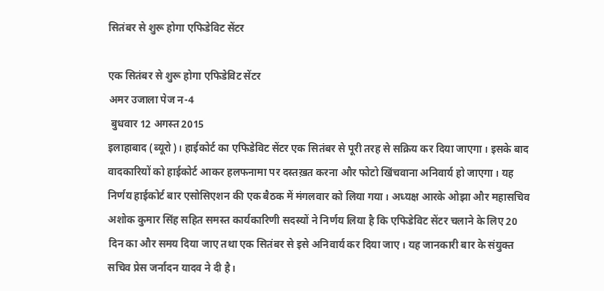सितंबर से शुरू होगा एफिडेविट सेंटर

एक सितंबर से शुरू होगा एफिडेविट सेंटर
अमर उजाला पेज न-4
 बुधवार 12 अगस्त 2015
इलाहाबाद (ब्यूरो)। हाईकोर्ट का एफिडेविट सेंटर एक सितंबर से पूरी तरह से सक्रिय कर दिया जाएगा। इसके बाद वादकारियों को हाईकोर्ट आकर हलफनामा पर दस्तख़त करना और फोटो खिंचवाना अनिवार्य हो जाएगा। यह निर्णय हाईकोर्ट बार एसोसिएशन की एक बैठक में मंगलवार को लिया गया। अध्यक्ष आरके ओझा और महासचिव अशोक कुमार सिंह सहित समस्त कार्यकारिणी सदस्यों ने निर्णय लिया है कि एफिडेविट सेंटर चलाने के लिए 20 दिन का और समय दिया जाए तथा एक सितंबर से इसे अनिवार्य कर दिया जाए। यह जानकारी बार के संयुक्त सचिव प्रेस जर्नादन यादव ने दी है।